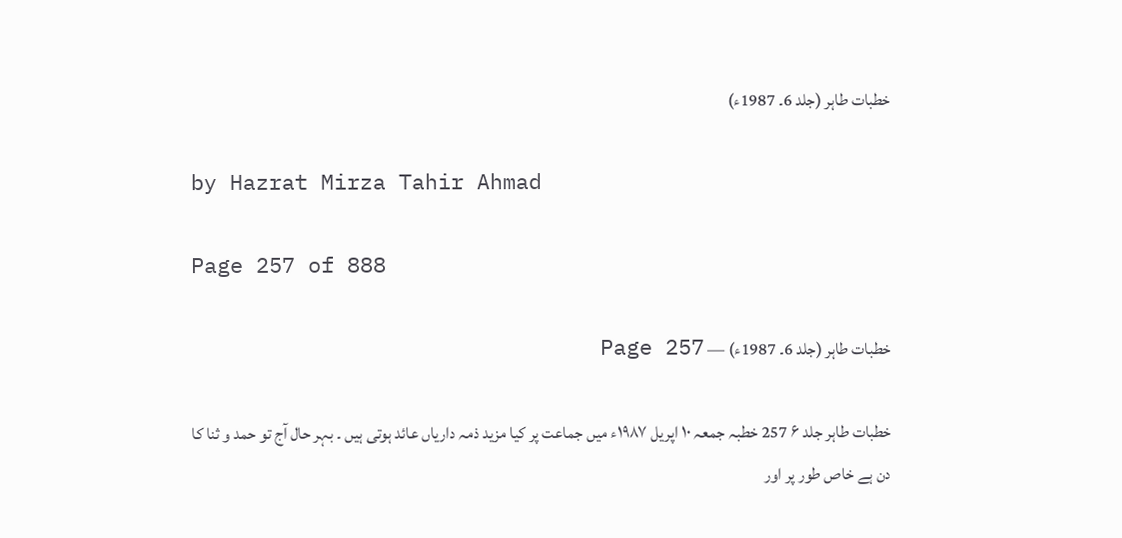خطبات طاہر (جلد 6۔ 1987ء)

by Hazrat Mirza Tahir Ahmad

Page 257 of 888

خطبات طاہر (جلد 6۔ 1987ء) — Page 257

خطبات طاہر جلد ۶ 257 خطبہ جمعہ ۱۰ اپریل ۱۹۸۷ء میں جماعت پر کیا مزید ذمہ داریاں عائد ہوتی ہیں ۔ بہر حال آج تو حمد و ثنا کا دن ہے خاص طور پر اور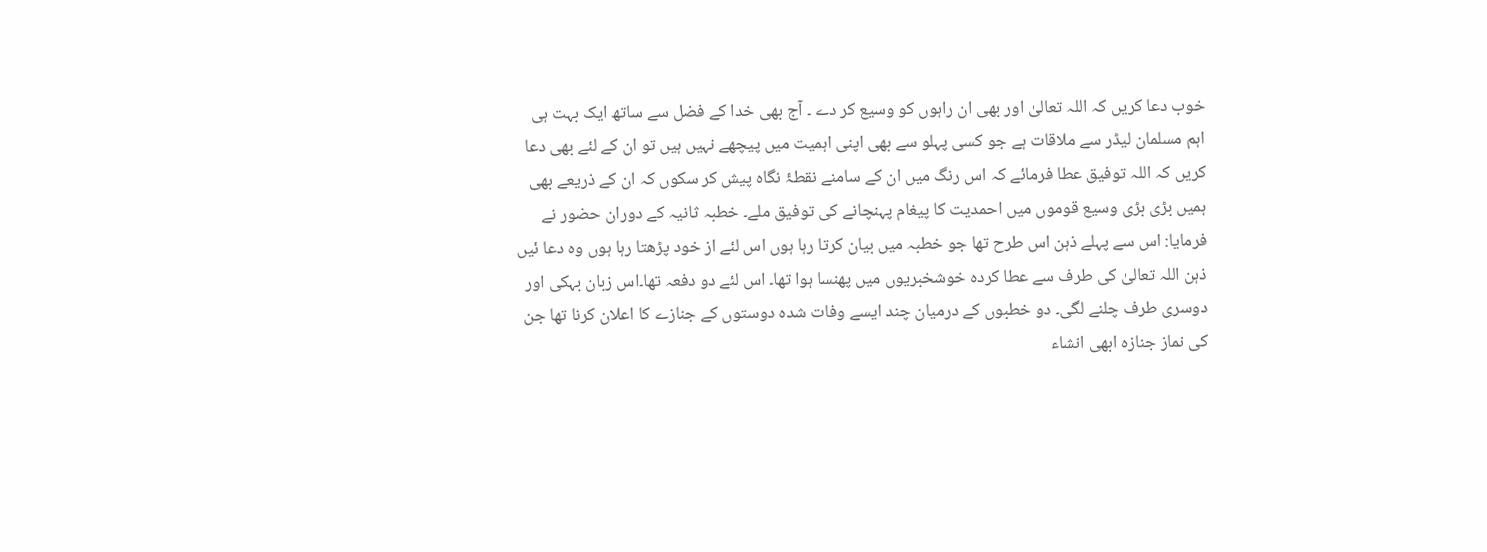خوب دعا کریں کہ اللہ تعالیٰ اور بھی ان راہوں کو وسیع کر دے ۔ آج بھی خدا کے فضل سے ساتھ ایک بہت ہی اہم مسلمان لیڈر سے ملاقات ہے جو کسی پہلو سے بھی اپنی اہمیت میں پیچھے نہیں ہیں تو ان کے لئے بھی دعا کریں کہ اللہ توفیق عطا فرمائے کہ اس رنگ میں ان کے سامنے نقطۂ نگاہ پیش کر سکوں کہ ان کے ذریعے بھی ہمیں بڑی بڑی وسیع قوموں میں احمدیت کا پیغام پہنچانے کی توفیق ملے۔ خطبہ ثانیہ کے دوران حضور نے فرمایا: اس سے پہلے ذہن اس طرح تھا جو خطبہ میں بیان کرتا رہا ہوں اس لئے از خود پڑھتا رہا ہوں وہ دعا ئیں ذہن اللہ تعالیٰ کی طرف سے عطا کردہ خوشخبریوں میں پھنسا ہوا تھا۔ اس لئے دو دفعہ تھا۔اس زبان بہکی اور دوسری طرف چلنے لگی۔ دو خطبوں کے درمیان چند ایسے وفات شدہ دوستوں کے جنازے کا اعلان کرنا تھا جن کی نماز جنازہ ابھی انشاء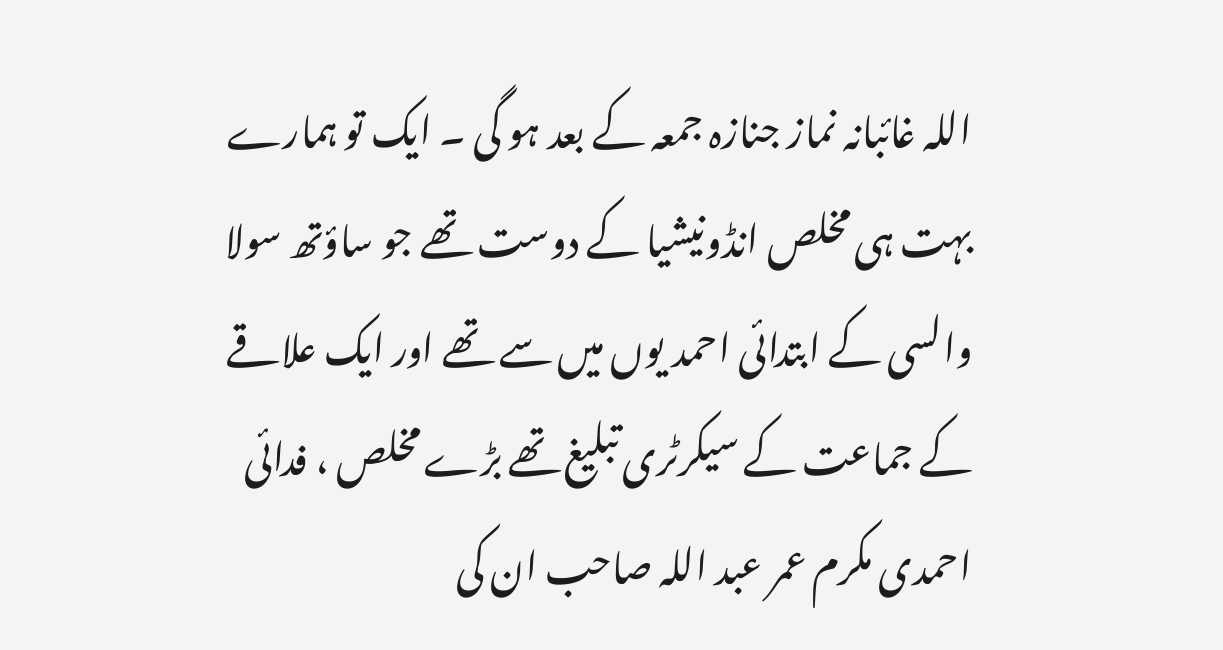اللہ غائبانہ نماز جنازہ جمعہ کے بعد ہو گی ۔ ایک تو ہمارے بہت ہی مخلص انڈونیشیا کے دوست تھے جو ساؤتھ سولا والسی کے ابتدائی احمد یوں میں سے تھے اور ایک علاقے کے جماعت کے سیکرٹری تبلیغ تھے بڑے مخلص ، فدائی احمدی مکرم عمر عبد اللہ صاحب ان کی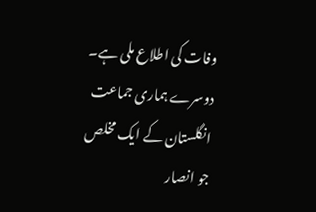وفات کی اطلاع ملی ہے۔ دوسرے ہماری جماعت انگلستان کے ایک مخلص جو انصار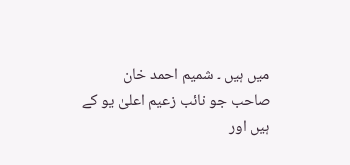میں ہیں ۔ شمیم احمد خان صاحب جو نائب زعیم اعلیٰ یو کے ہیں اور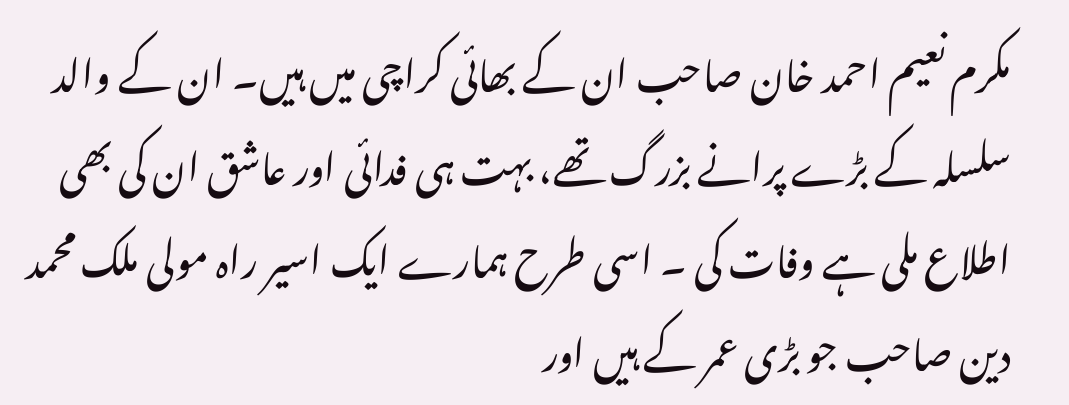مکرم نعیم احمد خان صاحب ان کے بھائی کراچی میں ہیں۔ ان کے والد سلسلہ کے بڑے پرانے بزرگ تھے، بہت ہی فدائی اور عاشق ان کی بھی اطلاع ملی ہے وفات کی ۔ اسی طرح ہمارے ایک اسیر راہ مولی ملک محمد دین صاحب جو بڑی عمر کے ہیں اور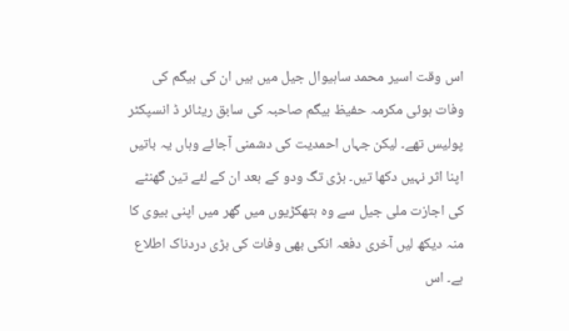اس وقت اسیر محمد ساہیوال جیل میں ہیں ان کی بیگم کی وفات ہوئی مکرمہ حفیظ بیگم صاحبہ کی سابق ریٹائر ڈ انسپکٹر پولیس تھے۔ لیکن جہاں احمدیت کی دشمنی آجائے وہاں یہ باتیں اپنا اثر نہیں دکھا تیں۔ بڑی تگ ودو کے بعد ان کے لئے تین گھنٹے کی اجازت ملی جیل سے وہ ہتھکڑیوں میں گھر میں اپنی بیوی کا منہ دیکھ لیں آخری دفعہ انکی بھی وفات کی بڑی دردناک اطلاع ہے۔ اس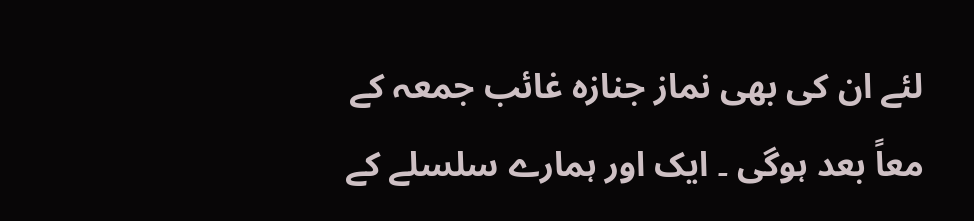لئے ان کی بھی نماز جنازہ غائب جمعہ کے معاً بعد ہوگی ۔ ایک اور ہمارے سلسلے کے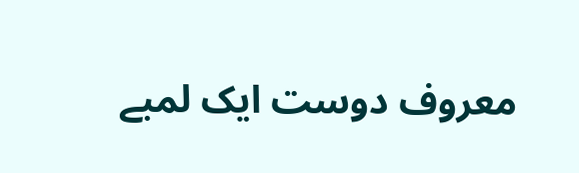معروف دوست ایک لمبے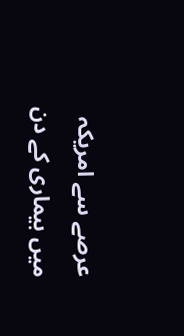عرصے سے امریکہ میں بیماری کے دن